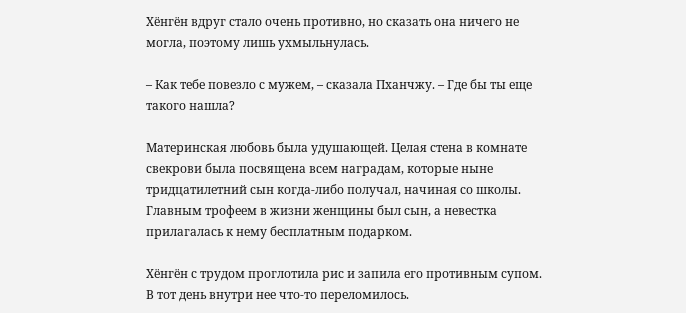Хёнгён вдруг стало очень противно, но сказать она ничего не могла, поэтому лишь ухмыльнулась.

– Как тебе повезло с мужем, – сказала Пханчжу. – Где бы ты еще такого нашла?

Материнская любовь была удушающей. Целая стена в комнате свекрови была посвящена всем наградам, которые ныне тридцатилетний сын когда‐либо получал, начиная со школы. Главным трофеем в жизни женщины был сын, а невестка прилагалась к нему бесплатным подарком.

Хёнгён с трудом проглотила рис и запила его противным супом. В тот день внутри нее что‐то переломилось.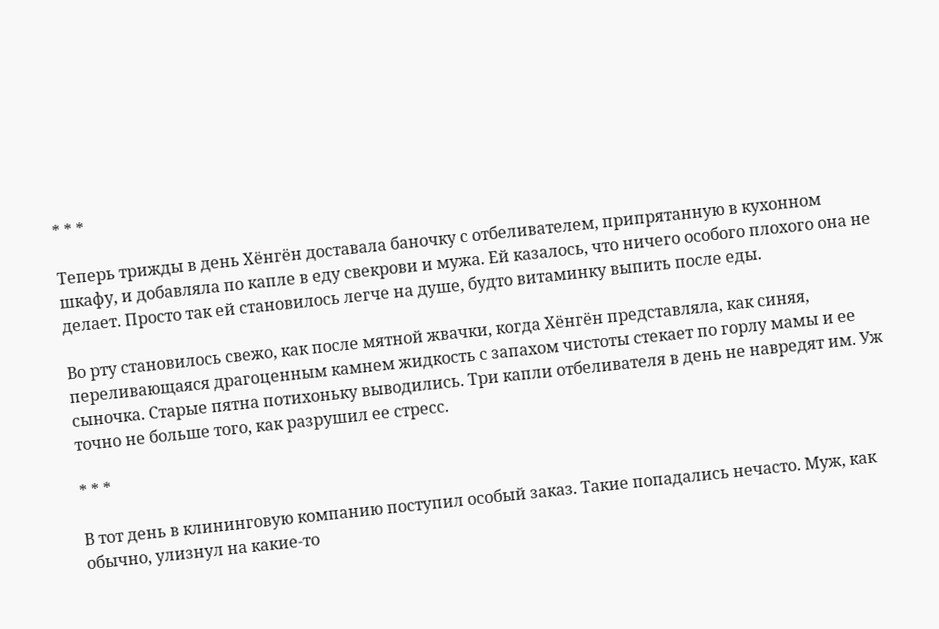* * *

Теперь трижды в день Хёнгён доставала баночку с отбеливателем, припрятанную в кухонном шкафу, и добавляла по капле в еду свекрови и мужа. Ей казалось, что ничего особого плохого она не делает. Просто так ей становилось легче на душе, будто витаминку выпить после еды.

Во рту становилось свежо, как после мятной жвачки, когда Хёнгён представляла, как синяя, переливающаяся драгоценным камнем жидкость с запахом чистоты стекает по горлу мамы и ее сыночка. Старые пятна потихоньку выводились. Три капли отбеливателя в день не навредят им. Уж точно не больше того, как разрушил ее стресс.

* * *

В тот день в клининговую компанию поступил особый заказ. Такие попадались нечасто. Муж, как обычно, улизнул на какие‐то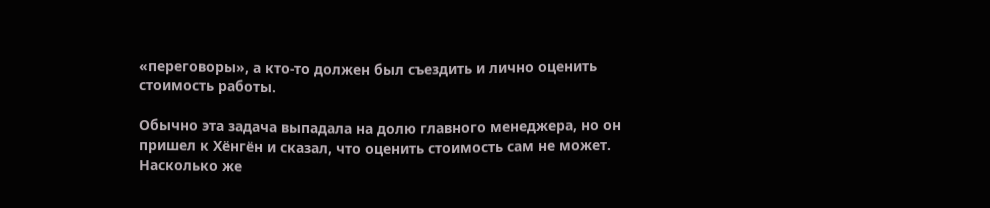«переговоры», а кто‐то должен был съездить и лично оценить стоимость работы.

Обычно эта задача выпадала на долю главного менеджера, но он пришел к Хёнгён и сказал, что оценить стоимость сам не может. Насколько же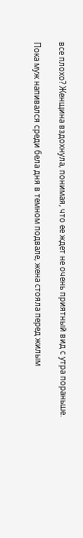все плохо? Женщина вздохнула, понимая, что ее ждет не очень приятный вид с утра пораньше.

Пока муж напивался среди бела дня в темном подвале, жена стояла перед жилым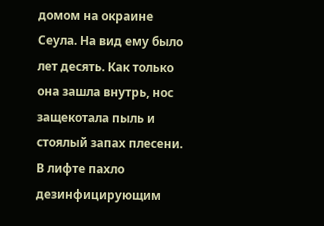домом на окраине Сеула. На вид ему было лет десять. Как только она зашла внутрь, нос защекотала пыль и стоялый запах плесени. В лифте пахло дезинфицирующим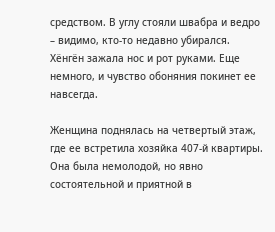средством. В углу стояли швабра и ведро – видимо, кто‐то недавно убирался. Хёнгён зажала нос и рот руками. Еще немного, и чувство обоняния покинет ее навсегда.

Женщина поднялась на четвертый этаж, где ее встретила хозяйка 407‐й квартиры. Она была немолодой, но явно состоятельной и приятной в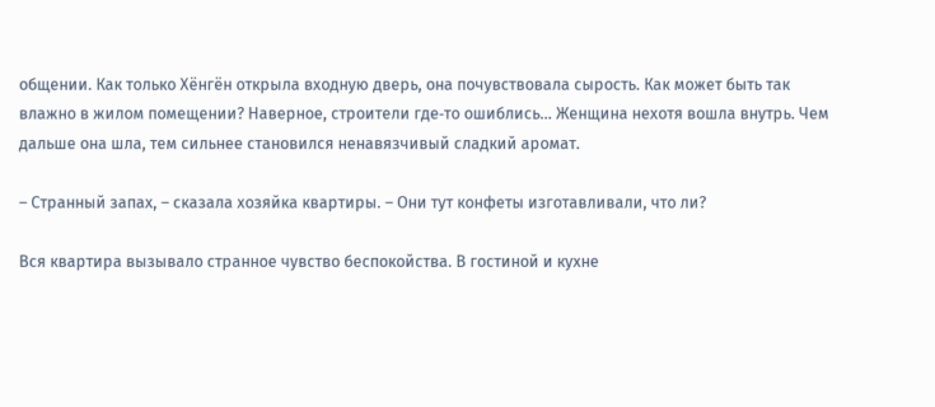общении. Как только Хёнгён открыла входную дверь, она почувствовала сырость. Как может быть так влажно в жилом помещении? Наверное, строители где‐то ошиблись… Женщина нехотя вошла внутрь. Чем дальше она шла, тем сильнее становился ненавязчивый сладкий аромат.

– Странный запах, – сказала хозяйка квартиры. – Они тут конфеты изготавливали, что ли?

Вся квартира вызывало странное чувство беспокойства. В гостиной и кухне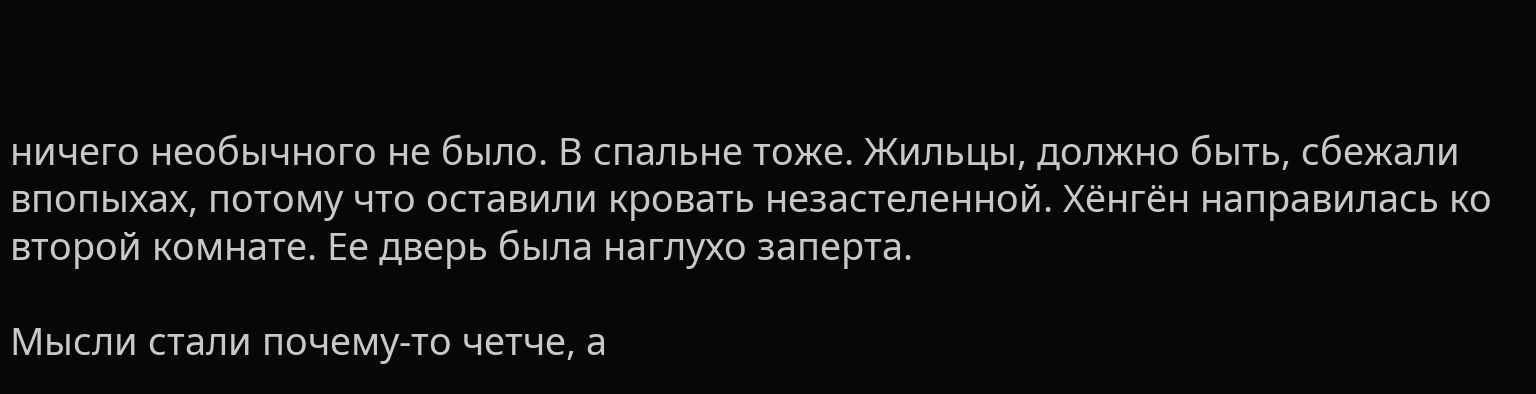ничего необычного не было. В спальне тоже. Жильцы, должно быть, сбежали впопыхах, потому что оставили кровать незастеленной. Хёнгён направилась ко второй комнате. Ее дверь была наглухо заперта.

Мысли стали почему‐то четче, а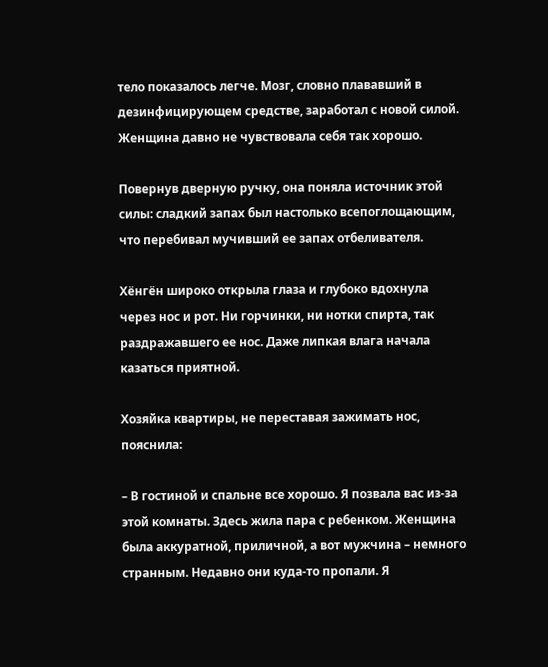тело показалось легче. Мозг, словно плававший в дезинфицирующем средстве, заработал с новой силой. Женщина давно не чувствовала себя так хорошо.

Повернув дверную ручку, она поняла источник этой силы: сладкий запах был настолько всепоглощающим, что перебивал мучивший ее запах отбеливателя.

Хёнгён широко открыла глаза и глубоко вдохнула через нос и рот. Ни горчинки, ни нотки спирта, так раздражавшего ее нос. Даже липкая влага начала казаться приятной.

Хозяйка квартиры, не переставая зажимать нос, пояснила:

– В гостиной и спальне все хорошо. Я позвала вас из-за этой комнаты. Здесь жила пара с ребенком. Женщина была аккуратной, приличной, а вот мужчина – немного странным. Недавно они куда‐то пропали. Я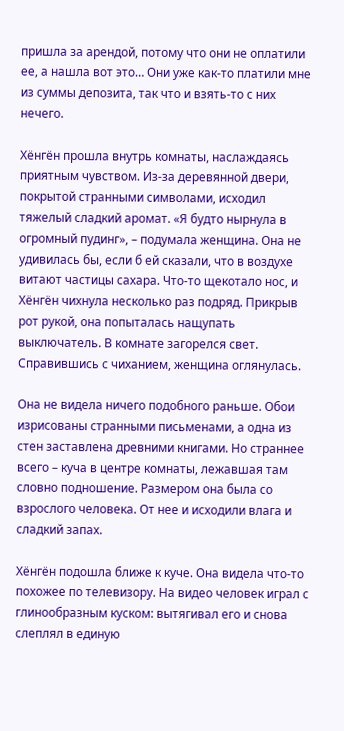пришла за арендой, потому что они не оплатили ее, а нашла вот это… Они уже как‐то платили мне из суммы депозита, так что и взять‐то с них нечего.

Хёнгён прошла внутрь комнаты, наслаждаясь приятным чувством. Из-за деревянной двери, покрытой странными символами, исходил тяжелый сладкий аромат. «Я будто нырнула в огромный пудинг», – подумала женщина. Она не удивилась бы, если б ей сказали, что в воздухе витают частицы сахара. Что‐то щекотало нос, и Хёнгён чихнула несколько раз подряд. Прикрыв рот рукой, она попыталась нащупать выключатель. В комнате загорелся свет. Справившись с чиханием, женщина оглянулась.

Она не видела ничего подобного раньше. Обои изрисованы странными письменами, а одна из стен заставлена древними книгами. Но страннее всего – куча в центре комнаты, лежавшая там словно подношение. Размером она была со взрослого человека. От нее и исходили влага и сладкий запах.

Хёнгён подошла ближе к куче. Она видела что‐то похожее по телевизору. На видео человек играл с глинообразным куском: вытягивал его и снова слеплял в единую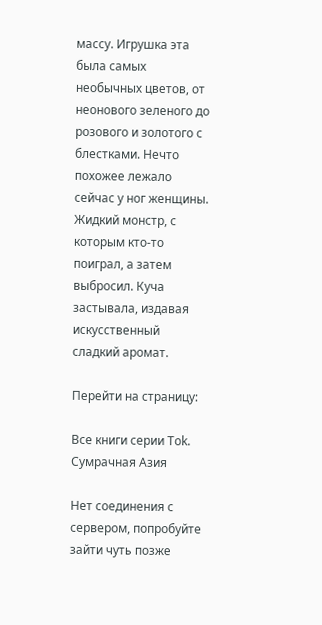массу. Игрушка эта была самых необычных цветов, от неонового зеленого до розового и золотого с блестками. Нечто похожее лежало сейчас у ног женщины. Жидкий монстр, с которым кто‐то поиграл, а затем выбросил. Куча застывала, издавая искусственный сладкий аромат.

Перейти на страницу:

Все книги серии Tok. Сумрачная Азия

Нет соединения с сервером, попробуйте зайти чуть позже